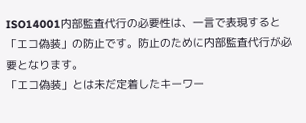ISO14001内部監査代行の必要性は、一言で表現すると「エコ偽装」の防止です。防止のために内部監査代行が必要となります。
「エコ偽装」とは未だ定着したキーワー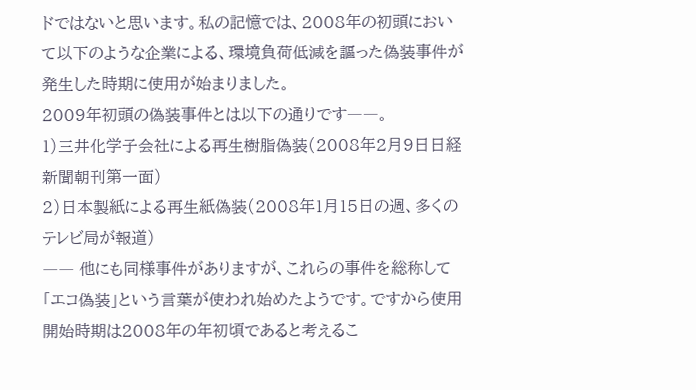ドではないと思います。私の記憶では、2008年の初頭において以下のような企業による、環境負荷低減を謳った偽装事件が発生した時期に使用が始まりました。
2009年初頭の偽装事件とは以下の通りです――。
1)三井化学子会社による再生樹脂偽装(2008年2月9日日経新聞朝刊第一面)
2)日本製紙による再生紙偽装(2008年1月15日の週、多くのテレビ局が報道)
―― 他にも同様事件がありますが、これらの事件を総称して「エコ偽装」という言葉が使われ始めたようです。ですから使用開始時期は2008年の年初頃であると考えるこ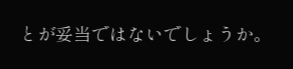とが妥当ではないでしょうか。